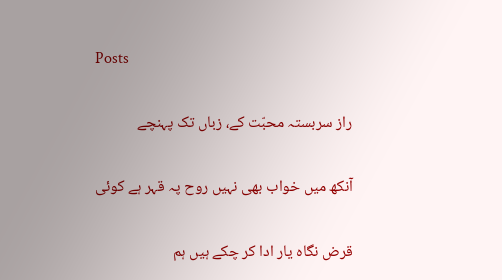Posts

راز سربستہ محبّت کے، زباں تک پہنچے

آنکھ میں خواب بھی نہیں روح پہ قہر ہے کوئی

قرض نگاہ یار ادا کر چکے ہیں ہم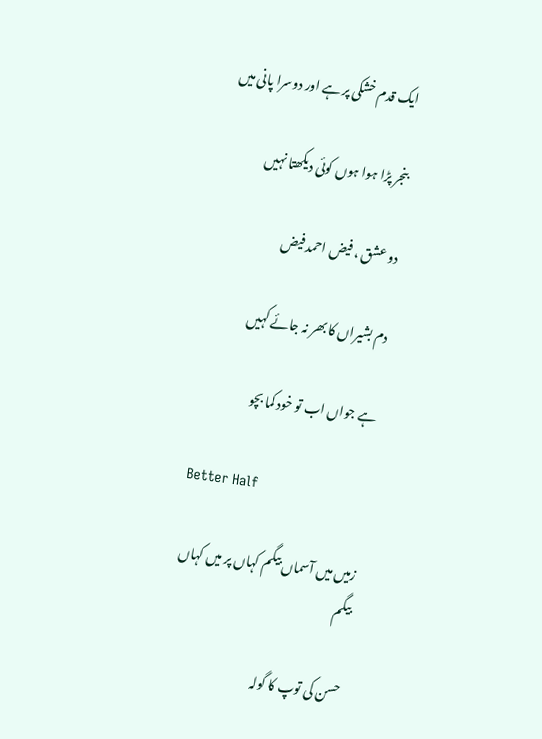ایک قدم خشکی پر ہے اور دوسرا پانی میں

بنجر پڑا ہوا ہوں کوئی دیکھتا نہیں

دو عشق ، فیض احمد فیض

دم بشیراں کا بھر نہ جائے کہیں

ہے جواں اب تو خود کما بچو

Better Half

زمیں میں آسماں بیگم کہاں پر میں کہاں بیگم

حسن کی توپ کا گولہ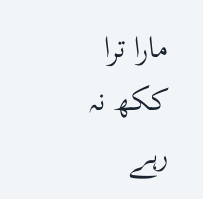مارا ترا ککھ نہ رہے